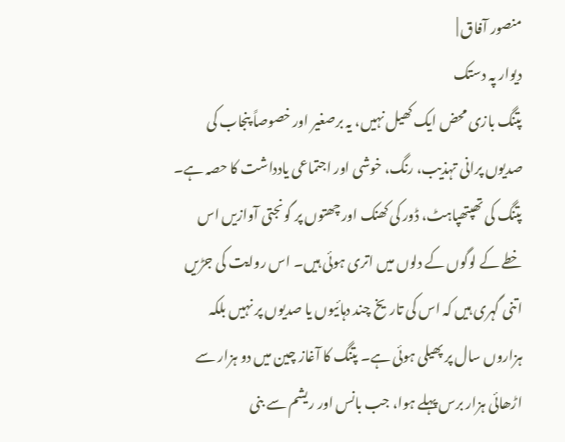منصور آفاق |
دیوار پہ دستک
پتنگ بازی محض ایک کھیل نہیں، یہ برصغیر اور خصوصاً پنجاب کی صدیوں پرانی تہذیب، رنگ، خوشی اور اجتماعی یادداشت کا حصہ ہے۔ پتنگ کی تھپتھپاہٹ، ڈور کی کھنک اور چھتوں پر گونجتی آوازیں اس خطے کے لوگوں کے دلوں میں اتری ہوئی ہیں۔ اس روایت کی جڑیں اتنی گہری ہیں کہ اس کی تاریخ چند دہائیوں یا صدیوں پر نہیں بلکہ ہزاروں سال پر پھیلی ہوئی ہے۔ پتنگ کا آغاز چین میں دو ہزار سے اڑھائی ہزار برس پہلے ہوا، جب بانس اور ریشم سے بنی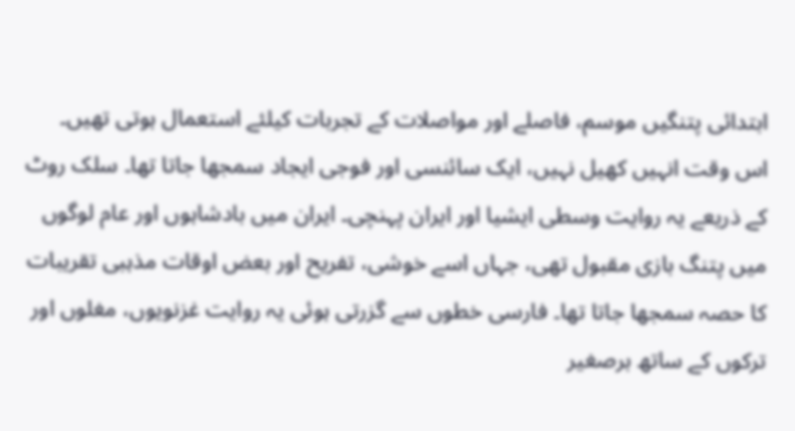ابتدائی پتنگیں موسم، فاصلے اور مواصلات کے تجربات کیلئے استعمال ہوتی تھیں۔ اس وقت انہیں کھیل نہیں، ایک سائنسی اور فوجی ایجاد سمجھا جاتا تھا۔ سلک روٹ کے ذریعے یہ روایت وسطی ایشیا اور ایران پہنچی۔ ایران میں بادشاہوں اور عام لوگوں میں پتنگ بازی مقبول تھی، جہاں اسے خوشی، تفریح اور بعض اوقات مذہبی تقریبات کا حصہ سمجھا جاتا تھا۔ فارسی خطوں سے گزرتی ہوئی یہ روایت غزنویوں، مغلوں اور ترکوں کے ساتھ برصغیر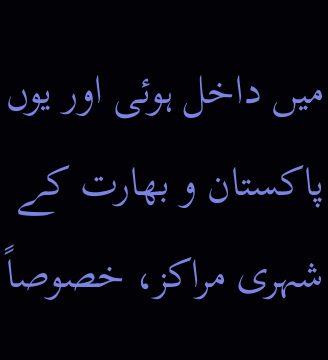میں داخل ہوئی اور یوں پاکستان و بھارت کے شہری مراکز، خصوصاً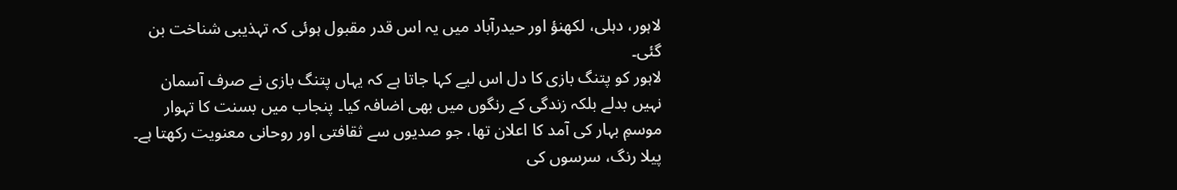لاہور، دہلی، لکھنؤ اور حیدرآباد میں یہ اس قدر مقبول ہوئی کہ تہذیبی شناخت بن گئی۔
لاہور کو پتنگ بازی کا دل اس لیے کہا جاتا ہے کہ یہاں پتنگ بازی نے صرف آسمان نہیں بدلے بلکہ زندگی کے رنگوں میں بھی اضافہ کیا۔ پنجاب میں بسنت کا تہوار موسمِ بہار کی آمد کا اعلان تھا، جو صدیوں سے ثقافتی اور روحانی معنویت رکھتا ہے۔ پیلا رنگ، سرسوں کی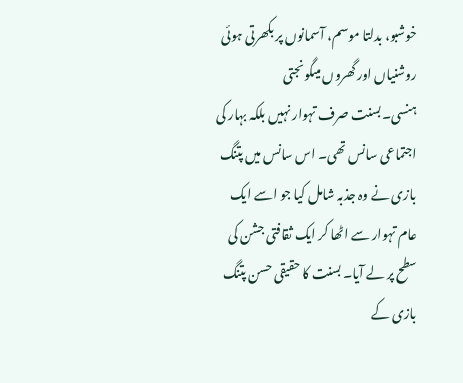خوشبو، بدلتا موسم، آسمانوں پر بکھرتی ہوئی روشنیاں اور گھروں میںگونجتی ہنسی۔بسنت صرف تہوار نہیں بلکہ بہار کی اجتماعی سانس تھی۔ اس سانس میں پتنگ بازی نے وہ جذبہ شامل کیا جو اسے ایک عام تہوار سے اٹھا کر ایک ثقافتی جشن کی سطح پر لے آیا۔ بسنت کا حقیقی حسن پتنگ بازی کے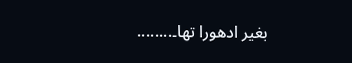بغیر ادھورا تھا۔........